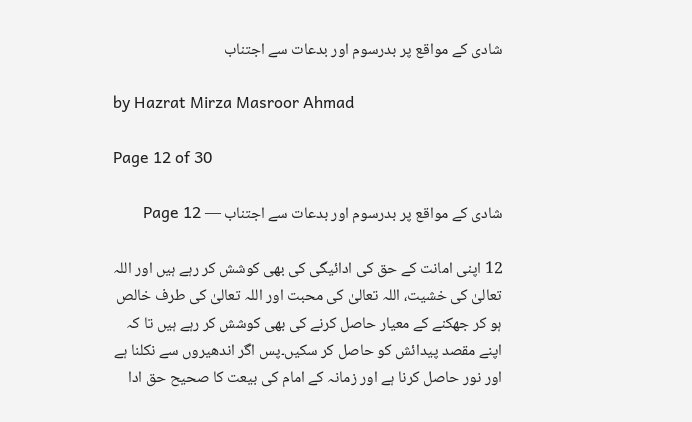شادی کے مواقع پر بدرسوم اور بدعات سے اجتناب

by Hazrat Mirza Masroor Ahmad

Page 12 of 30

شادی کے مواقع پر بدرسوم اور بدعات سے اجتناب — Page 12

12 اپنی امانت کے حق کی ادائیگی کی بھی کوشش کر رہے ہیں اور اللہ تعالیٰ کی خشیت، اللہ تعالیٰ کی محبت اور اللہ تعالیٰ کی طرف خالص ہو کر جھکنے کے معیار حاصل کرنے کی بھی کوشش کر رہے ہیں تا کہ اپنے مقصد پیدائش کو حاصل کر سکیں۔پس اگر اندھیروں سے نکلنا ہے اور نور حاصل کرنا ہے اور زمانہ کے امام کی بیعت کا صحیح حق ادا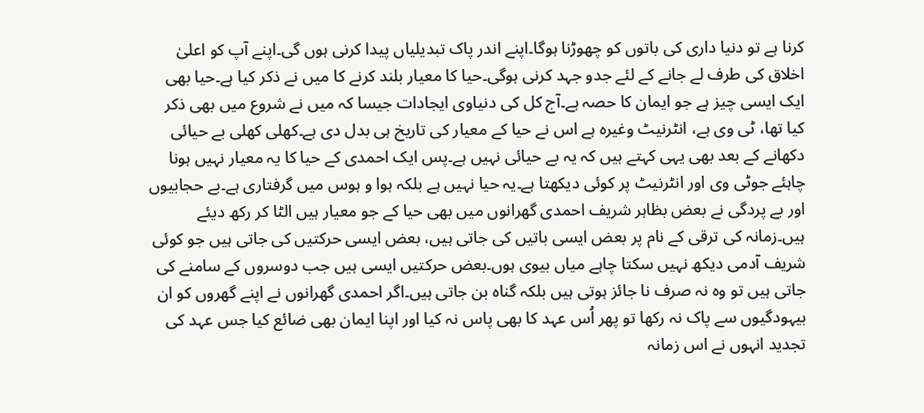کرنا ہے تو دنیا داری کی باتوں کو چھوڑنا ہوگا۔اپنے اندر پاک تبدیلیاں پیدا کرنی ہوں گی۔اپنے آپ کو اعلیٰ اخلاق کی طرف لے جانے کے لئے جدو جہد کرنی ہوگی۔حیا کا معیار بلند کرنے کا میں نے ذکر کیا ہے۔حیا بھی ایک ایسی چیز ہے جو ایمان کا حصہ ہے۔آج کل کی دنیاوی ایجادات جیسا کہ میں نے شروع میں بھی ذکر کیا تھا، ٹی وی ہے، انٹرنیٹ وغیرہ ہے اس نے حیا کے معیار کی تاریخ ہی بدل دی ہے۔کھلی کھلی بے حیائی دکھانے کے بعد بھی یہی کہتے ہیں کہ یہ بے حیائی نہیں ہے۔پس ایک احمدی کے حیا کا یہ معیار نہیں ہونا چاہئے جوٹی وی اور انٹرنیٹ پر کوئی دیکھتا ہے۔یہ حیا نہیں ہے بلکہ ہوا و ہوس میں گرفتاری ہے۔بے حجابیوں اور بے پردگی نے بعض بظاہر شریف احمدی گھرانوں میں بھی حیا کے جو معیار ہیں الٹا کر رکھ دیئے ہیں۔زمانہ کی ترقی کے نام پر بعض ایسی باتیں کی جاتی ہیں، بعض ایسی حرکتیں کی جاتی ہیں جو کوئی شریف آدمی دیکھ نہیں سکتا چاہے میاں بیوی ہوں۔بعض حرکتیں ایسی ہیں جب دوسروں کے سامنے کی جاتی ہیں تو وہ نہ صرف نا جائز ہوتی ہیں بلکہ گناہ بن جاتی ہیں۔اگر احمدی گھرانوں نے اپنے گھروں کو ان بیہودگیوں سے پاک نہ رکھا تو پھر اُس عہد کا بھی پاس نہ کیا اور اپنا ایمان بھی ضائع کیا جس عہد کی تجدید انہوں نے اس زمانہ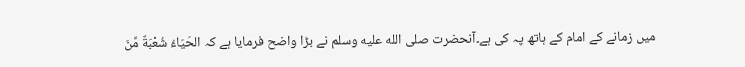میں زمانے کے امام کے ہاتھ پہ کی ہے۔آنحضرت صلى الله عليه وسلم نے بڑا واضح فرمایا ہے کہ الحَيَاءُ شُعْبَةٌ مِّنَ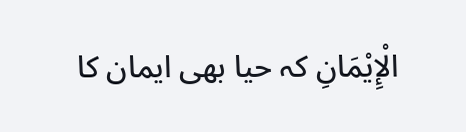الْإِيْمَانِ کہ حیا بھی ایمان کا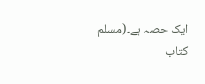ایک حصہ ہے۔(مسلم کتاب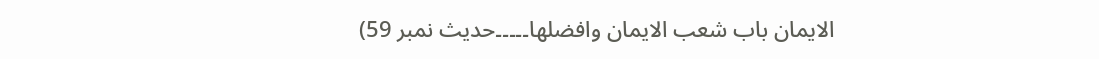الایمان باب شعب الايمان وافضلها۔۔۔۔۔حديث نمبر 59)